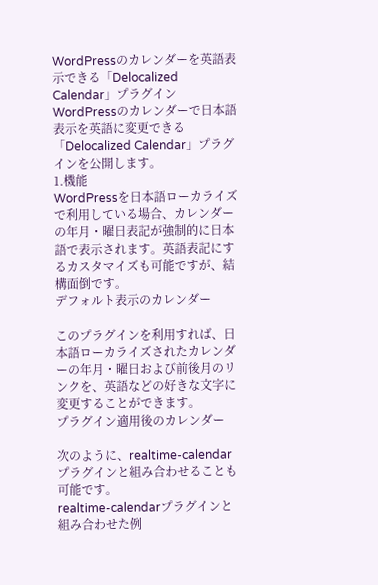WordPressのカレンダーを英語表示できる「Delocalized Calendar」プラグイン
WordPressのカレンダーで日本語表示を英語に変更できる「Delocalized Calendar」プラグインを公開します。
1.機能
WordPressを日本語ローカライズで利用している場合、カレンダーの年月・曜日表記が強制的に日本語で表示されます。英語表記にするカスタマイズも可能ですが、結構面倒です。
デフォルト表示のカレンダー

このプラグインを利用すれば、日本語ローカライズされたカレンダーの年月・曜日および前後月のリンクを、英語などの好きな文字に変更することができます。
プラグイン適用後のカレンダー

次のように、realtime-calendarプラグインと組み合わせることも可能です。
realtime-calendarプラグインと組み合わせた例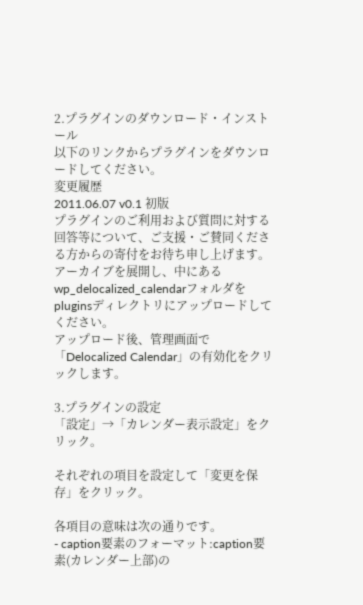2.プラグインのダウンロード・インストール
以下のリンクからプラグインをダウンロードしてください。
変更履歴
2011.06.07 v0.1 初版
プラグインのご利用および質問に対する回答等について、ご支援・ご賛同くださる方からの寄付をお待ち申し上げます。
アーカイブを展開し、中にあるwp_delocalized_calendarフォルダをpluginsディレクトリにアップロードしてください。
アップロード後、管理画面で「Delocalized Calendar」の有効化をクリックします。

3.プラグインの設定
「設定」→「カレンダー表示設定」をクリック。

それぞれの項目を設定して「変更を保存」をクリック。

各項目の意味は次の通りです。
- caption要素のフォーマット:caption要素(カレンダー上部)の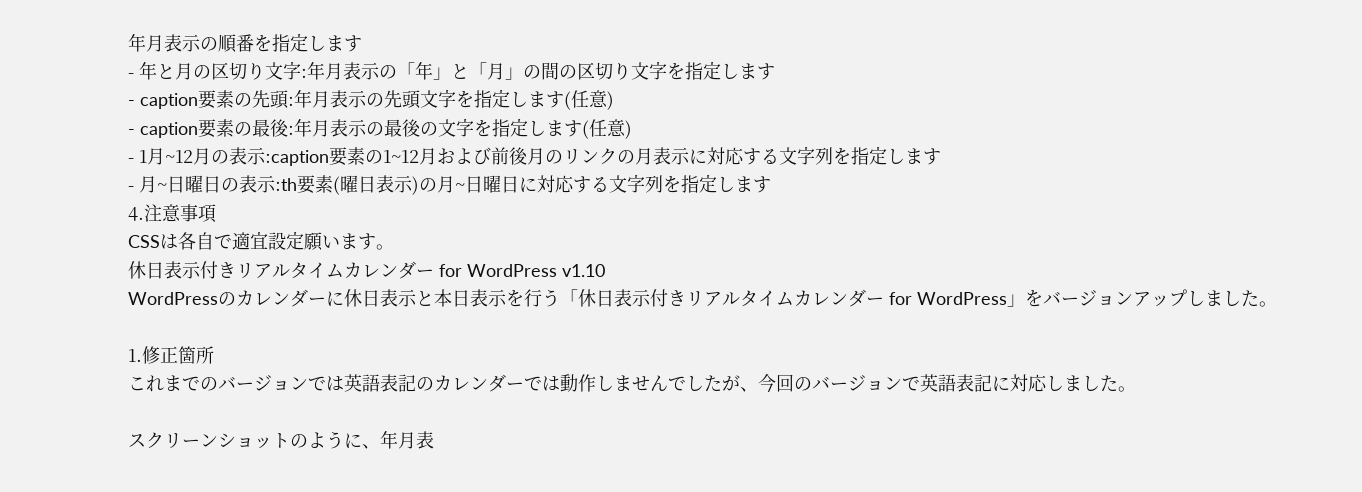年月表示の順番を指定します
- 年と月の区切り文字:年月表示の「年」と「月」の間の区切り文字を指定します
- caption要素の先頭:年月表示の先頭文字を指定します(任意)
- caption要素の最後:年月表示の最後の文字を指定します(任意)
- 1月~12月の表示:caption要素の1~12月および前後月のリンクの月表示に対応する文字列を指定します
- 月~日曜日の表示:th要素(曜日表示)の月~日曜日に対応する文字列を指定します
4.注意事項
CSSは各自で適宜設定願います。
休日表示付きリアルタイムカレンダー for WordPress v1.10
WordPressのカレンダーに休日表示と本日表示を行う「休日表示付きリアルタイムカレンダー for WordPress」をバージョンアップしました。

1.修正箇所
これまでのバージョンでは英語表記のカレンダーでは動作しませんでしたが、今回のバージョンで英語表記に対応しました。

スクリーンショットのように、年月表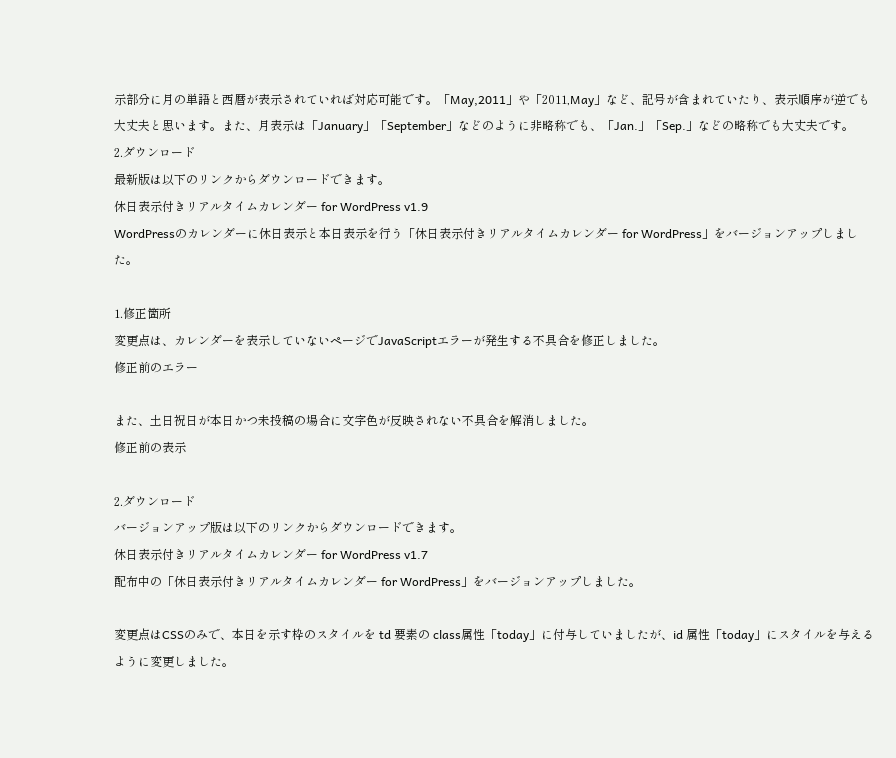示部分に月の単語と西暦が表示されていれば対応可能です。「May,2011」や「2011,May」など、記号が含まれていたり、表示順序が逆でも大丈夫と思います。また、月表示は「January」「September」などのように非略称でも、「Jan.」「Sep.」などの略称でも大丈夫です。
2.ダウンロード
最新版は以下のリンクからダウンロードできます。
休日表示付きリアルタイムカレンダー for WordPress v1.9
WordPressのカレンダーに休日表示と本日表示を行う「休日表示付きリアルタイムカレンダー for WordPress」をバージョンアップしました。

1.修正箇所
変更点は、カレンダーを表示していないページでJavaScriptエラーが発生する不具合を修正しました。
修正前のエラー

また、土日祝日が本日かつ未投稿の場合に文字色が反映されない不具合を解消しました。
修正前の表示

2.ダウンロード
バージョンアップ版は以下のリンクからダウンロードできます。
休日表示付きリアルタイムカレンダー for WordPress v1.7
配布中の「休日表示付きリアルタイムカレンダー for WordPress」をバージョンアップしました。

変更点はCSSのみで、本日を示す枠のスタイルを td 要素の class属性「today」に付与していましたが、id 属性「today」にスタイルを与えるように変更しました。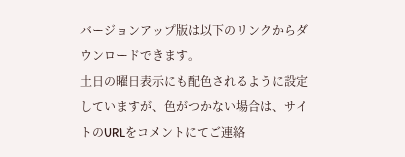バージョンアップ版は以下のリンクからダウンロードできます。
土日の曜日表示にも配色されるように設定していますが、色がつかない場合は、サイトのURLをコメントにてご連絡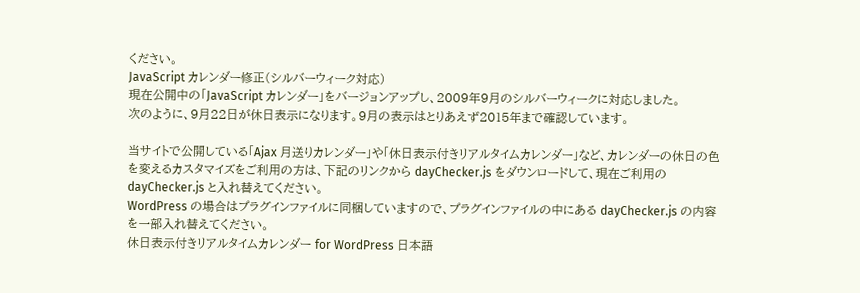ください。
JavaScript カレンダー修正(シルバーウィーク対応)
現在公開中の「JavaScript カレンダー」をバージョンアップし、2009年9月のシルバーウィークに対応しました。
次のように、9月22日が休日表示になります。9月の表示はとりあえず2015年まで確認しています。

当サイトで公開している「Ajax 月送りカレンダー」や「休日表示付きリアルタイムカレンダー」など、カレンダーの休日の色を変えるカスタマイズをご利用の方は、下記のリンクから dayChecker.js をダウンロードして、現在ご利用の dayChecker.js と入れ替えてください。
WordPress の場合はプラグインファイルに同梱していますので、プラグインファイルの中にある dayChecker.js の内容を一部入れ替えてください。
休日表示付きリアルタイムカレンダー for WordPress 日本語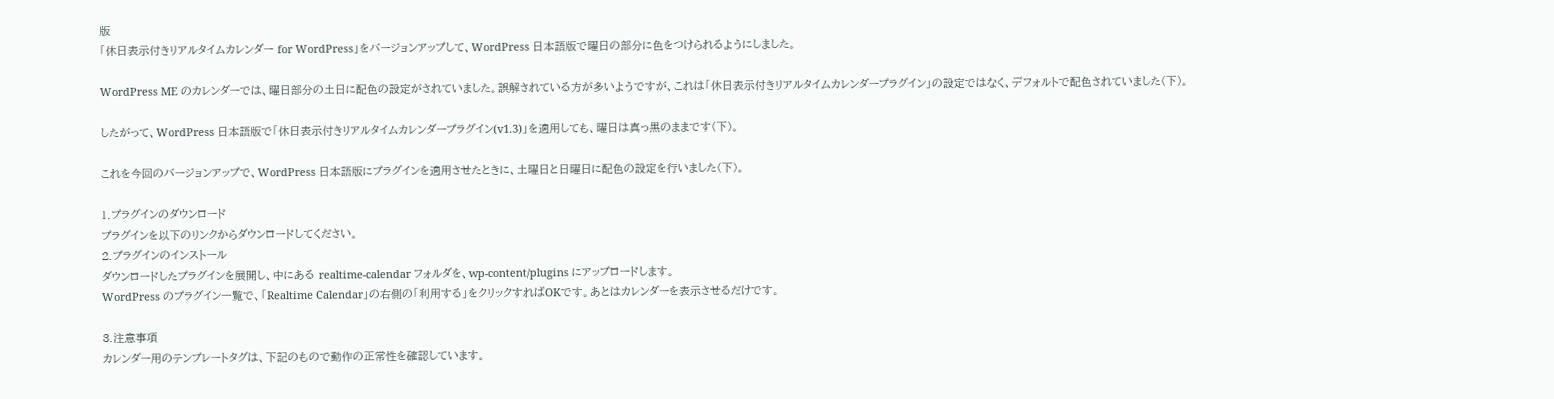版
「休日表示付きリアルタイムカレンダー for WordPress」をバージョンアップして、WordPress 日本語版で曜日の部分に色をつけられるようにしました。

WordPress ME のカレンダーでは、曜日部分の土日に配色の設定がされていました。誤解されている方が多いようですが、これは「休日表示付きリアルタイムカレンダープラグイン」の設定ではなく、デフォルトで配色されていました(下)。

したがって、WordPress 日本語版で「休日表示付きリアルタイムカレンダープラグイン(v1.3)」を適用しても、曜日は真っ黒のままです(下)。

これを今回のバージョンアップで、WordPress 日本語版にプラグインを適用させたときに、土曜日と日曜日に配色の設定を行いました(下)。

1.プラグインのダウンロード
プラグインを以下のリンクからダウンロードしてください。
2.プラグインのインストール
ダウンロードしたプラグインを展開し、中にある realtime-calendar フォルダを、wp-content/plugins にアップロードします。
WordPress のプラグイン一覧で、「Realtime Calendar」の右側の「利用する」をクリックすればOKです。あとはカレンダーを表示させるだけです。

3.注意事項
カレンダー用のテンプレートタグは、下記のもので動作の正常性を確認しています。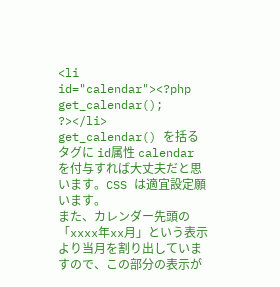<li id="calendar"><?php get_calendar(); ?></li>
get_calendar() を括るタグに id属性 calendar を付与すれば大丈夫だと思います。CSS は適宜設定願います。
また、カレンダー先頭の「xxxx年xx月」という表示より当月を割り出していますので、この部分の表示が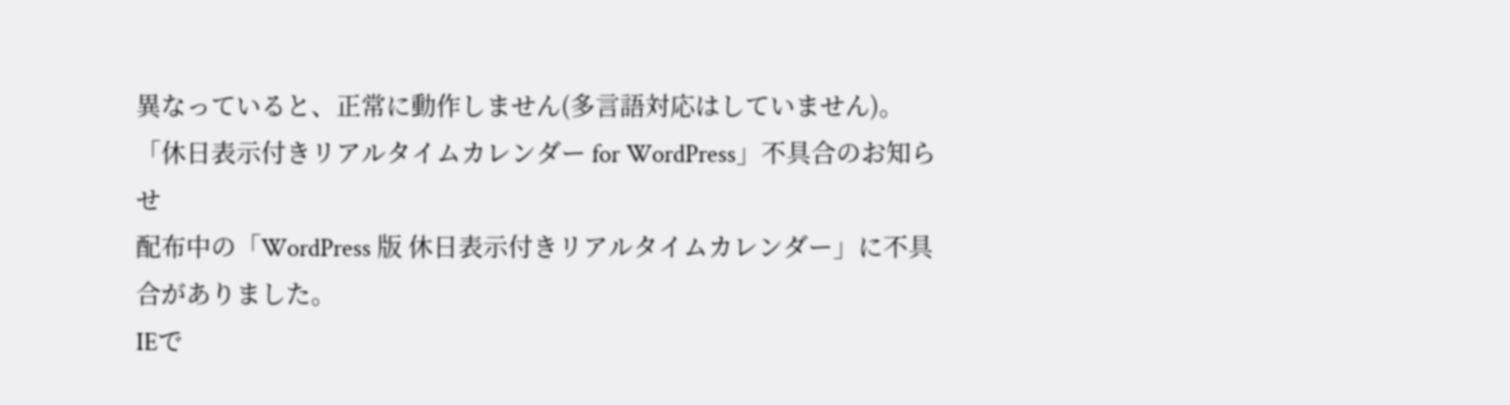異なっていると、正常に動作しません(多言語対応はしていません)。
「休日表示付きリアルタイムカレンダー for WordPress」不具合のお知らせ
配布中の「WordPress 版 休日表示付きリアルタイムカレンダー」に不具合がありました。
IEで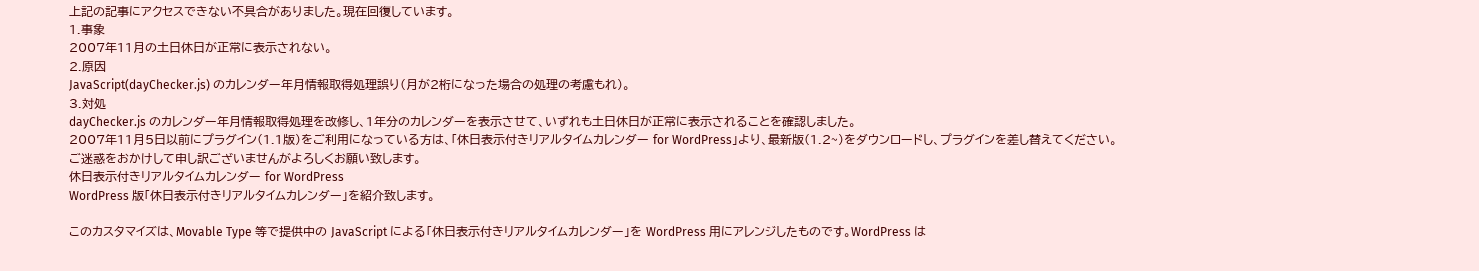上記の記事にアクセスできない不具合がありました。現在回復しています。
1.事象
2007年11月の土日休日が正常に表示されない。
2.原因
JavaScript(dayChecker.js) のカレンダー年月情報取得処理誤り(月が2桁になった場合の処理の考慮もれ)。
3.対処
dayChecker.js のカレンダー年月情報取得処理を改修し、1年分のカレンダーを表示させて、いずれも土日休日が正常に表示されることを確認しました。
2007年11月5日以前にプラグイン(1.1版)をご利用になっている方は、「休日表示付きリアルタイムカレンダー for WordPress」より、最新版(1.2~)をダウンロードし、プラグインを差し替えてください。
ご迷惑をおかけして申し訳ございませんがよろしくお願い致します。
休日表示付きリアルタイムカレンダー for WordPress
WordPress 版「休日表示付きリアルタイムカレンダー」を紹介致します。

このカスタマイズは、Movable Type 等で提供中の JavaScript による「休日表示付きリアルタイムカレンダー」を WordPress 用にアレンジしたものです。WordPress は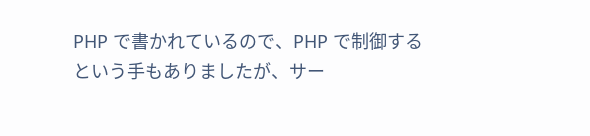PHP で書かれているので、PHP で制御するという手もありましたが、サー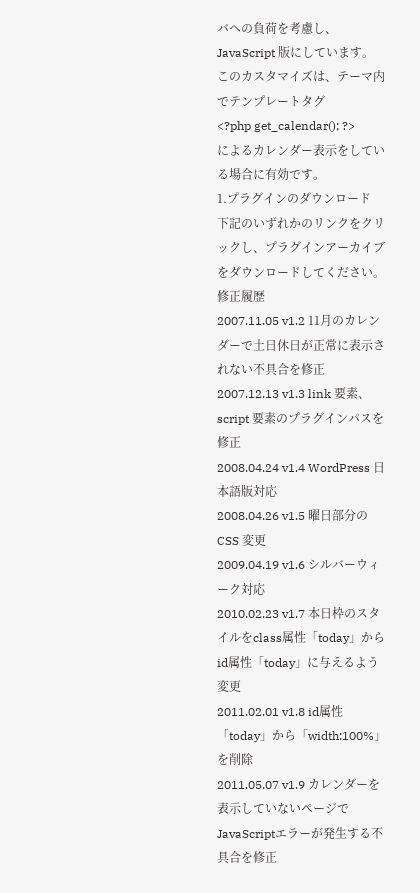バへの負荷を考慮し、JavaScript 版にしています。
このカスタマイズは、テーマ内でテンプレートタグ
<?php get_calendar(); ?>
によるカレンダー表示をしている場合に有効です。
1.プラグインのダウンロード
下記のいずれかのリンクをクリックし、プラグインアーカイブをダウンロードしてください。
修正履歴
2007.11.05 v1.2 11月のカレンダーで土日休日が正常に表示されない不具合を修正
2007.12.13 v1.3 link 要素、script 要素のプラグインパスを修正
2008.04.24 v1.4 WordPress 日本語版対応
2008.04.26 v1.5 曜日部分の CSS 変更
2009.04.19 v1.6 シルバーウィーク対応
2010.02.23 v1.7 本日枠のスタイルをclass属性「today」からid属性「today」に与えるよう変更
2011.02.01 v1.8 id属性「today」から「width:100%」を削除
2011.05.07 v1.9 カレンダーを表示していないページでJavaScriptエラーが発生する不具合を修正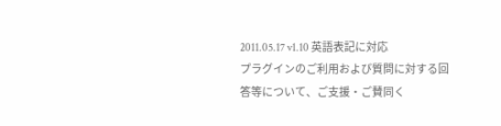2011.05.17 v1.10 英語表記に対応
プラグインのご利用および質問に対する回答等について、ご支援・ご賛同く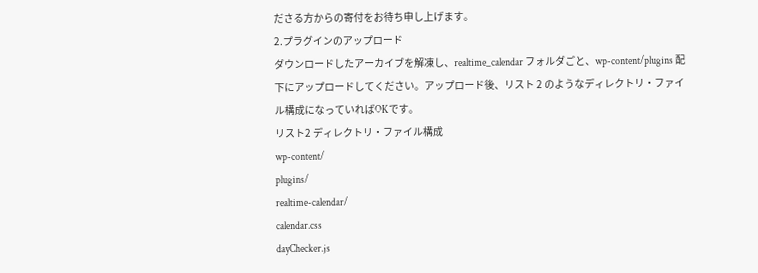ださる方からの寄付をお待ち申し上げます。
2.プラグインのアップロード
ダウンロードしたアーカイブを解凍し、realtime_calendar フォルダごと、wp-content/plugins 配下にアップロードしてください。アップロード後、リスト 2 のようなディレクトリ・ファイル構成になっていればOKです。
リスト2 ディレクトリ・ファイル構成
wp-content/
plugins/
realtime-calendar/
calendar.css
dayChecker.js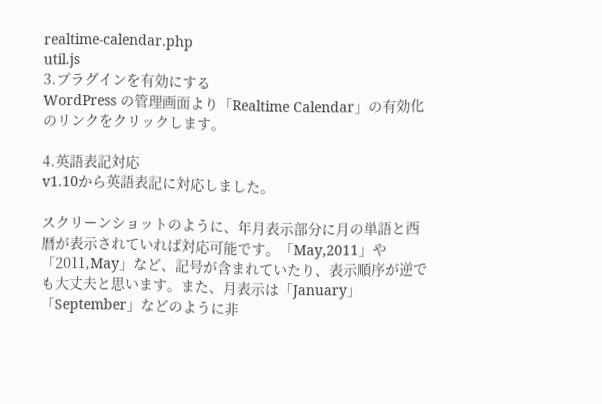realtime-calendar.php
util.js
3.プラグインを有効にする
WordPress の管理画面より「Realtime Calendar」の有効化のリンクをクリックします。

4.英語表記対応
v1.10から英語表記に対応しました。

スクリーンショットのように、年月表示部分に月の単語と西暦が表示されていれば対応可能です。「May,2011」や「2011,May」など、記号が含まれていたり、表示順序が逆でも大丈夫と思います。また、月表示は「January」「September」などのように非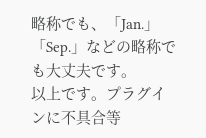略称でも、「Jan.」「Sep.」などの略称でも大丈夫です。
以上です。プラグインに不具合等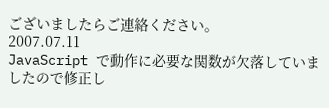ございましたらご連絡ください。
2007.07.11
JavaScript で動作に必要な関数が欠落していましたので修正し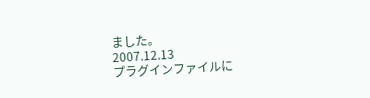ました。
2007.12.13
プラグインファイルに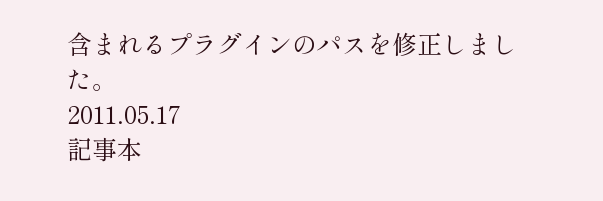含まれるプラグインのパスを修正しました。
2011.05.17
記事本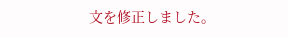文を修正しました。